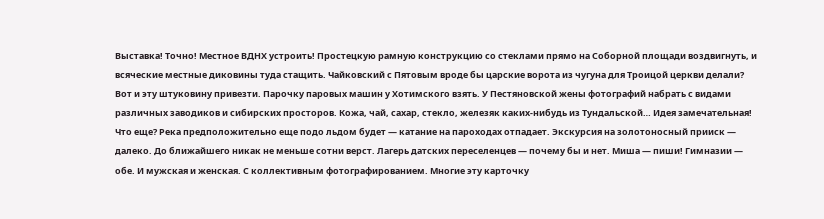Выставка! Точно! Местное ВДНХ устроить! Простецкую рамную конструкцию со стеклами прямо на Соборной площади воздвигнуть, и всяческие местные диковины туда стащить. Чайковский с Пятовым вроде бы царские ворота из чугуна для Троицой церкви делали? Вот и эту штуковину привезти. Парочку паровых машин у Хотимского взять. У Пестяновской жены фотографий набрать с видами различных заводиков и сибирских просторов. Кожа, чай, сахар, стекло, железяк каких-нибудь из Тундальской… Идея замечательная!
Что еще? Река предположительно еще подо льдом будет — катание на пароходах отпадает. Экскурсия на золотоносный прииск — далеко. До ближайшего никак не меньше сотни верст. Лагерь датских переселенцев — почему бы и нет. Миша — пиши! Гимназии — обе. И мужская и женская. С коллективным фотографированием. Многие эту карточку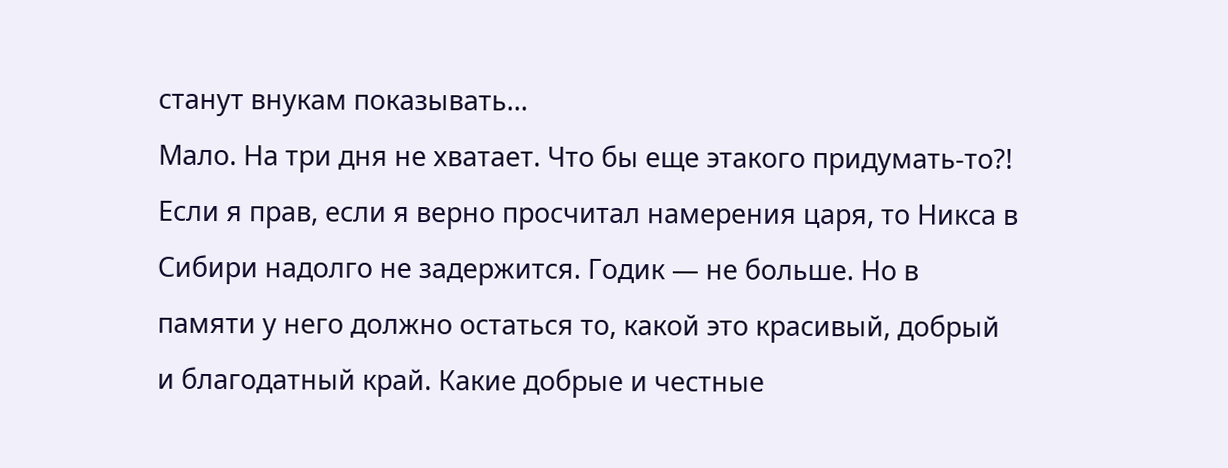станут внукам показывать…
Мало. На три дня не хватает. Что бы еще этакого придумать-то?! Если я прав, если я верно просчитал намерения царя, то Никса в Сибири надолго не задержится. Годик — не больше. Но в памяти у него должно остаться то, какой это красивый, добрый и благодатный край. Какие добрые и честные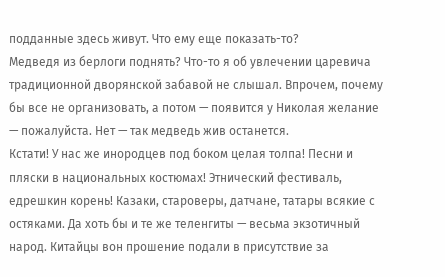подданные здесь живут. Что ему еще показать-то?
Медведя из берлоги поднять? Что-то я об увлечении царевича традиционной дворянской забавой не слышал. Впрочем, почему бы все не организовать, а потом — появится у Николая желание — пожалуйста. Нет — так медведь жив останется.
Кстати! У нас же инородцев под боком целая толпа! Песни и пляски в национальных костюмах! Этнический фестиваль, едрешкин корень! Казаки, староверы, датчане, татары всякие с остяками. Да хоть бы и те же теленгиты — весьма экзотичный народ. Китайцы вон прошение подали в присутствие за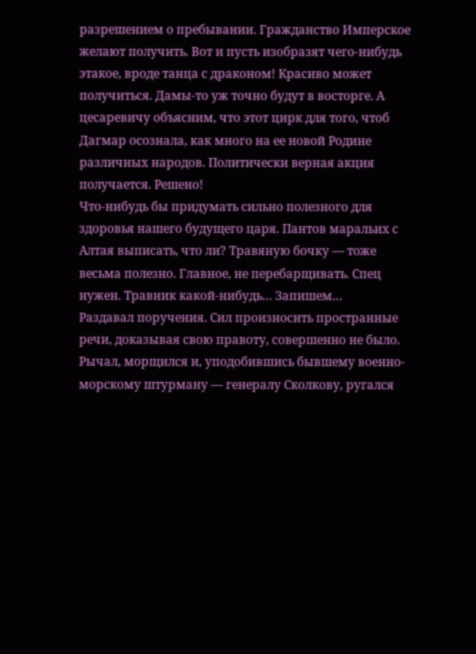разрешением о пребывании. Гражданство Имперское желают получить. Вот и пусть изобразят чего-нибудь этакое, вроде танца с драконом! Красиво может получиться. Дамы-то уж точно будут в восторге. А цесаревичу объясним, что этот цирк для того, чтоб Дагмар осознала, как много на ее новой Родине различных народов. Политически верная акция получается. Решено!
Что-нибудь бы придумать сильно полезного для здоровья нашего будущего царя. Пантов маральих с Алтая выписать, что ли? Травяную бочку — тоже весьма полезно. Главное, не перебарщивать. Спец нужен. Травник какой-нибудь… Запишем…
Раздавал поручения. Сил произносить пространные речи, доказывая свою правоту, совершенно не было. Рычал, морщился и, уподобившись бывшему военно-морскому штурману — генералу Сколкову, ругался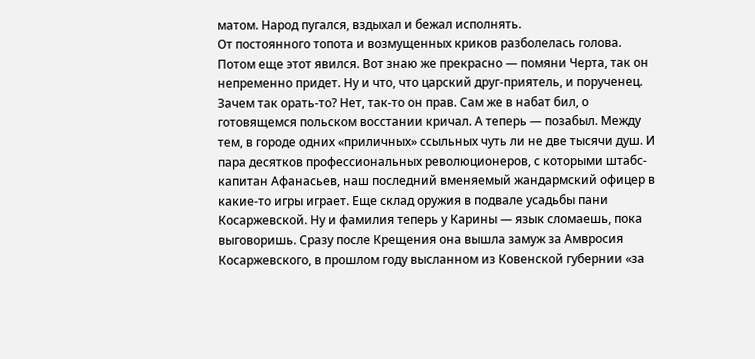матом. Народ пугался, вздыхал и бежал исполнять.
От постоянного топота и возмущенных криков разболелась голова. Потом еще этот явился. Вот знаю же прекрасно — помяни Черта, так он непременно придет. Ну и что, что царский друг-приятель, и порученец. Зачем так орать-то? Нет, так-то он прав. Сам же в набат бил, о готовящемся польском восстании кричал. А теперь — позабыл. Между тем, в городе одних «приличных» ссыльных чуть ли не две тысячи душ. И пара десятков профессиональных революционеров, с которыми штабс-капитан Афанасьев, наш последний вменяемый жандармский офицер в какие-то игры играет. Еще склад оружия в подвале усадьбы пани Косаржевской. Ну и фамилия теперь у Карины — язык сломаешь, пока выговоришь. Сразу после Крещения она вышла замуж за Амвросия Косаржевского, в прошлом году высланном из Ковенской губернии «за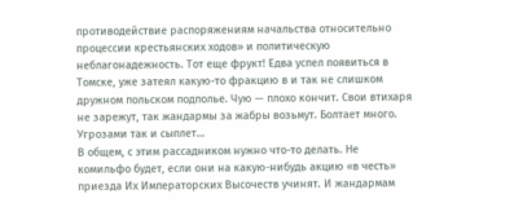противодействие распоряжениям начальства относительно процессии крестьянских ходов» и политическую неблагонадежность. Тот еще фрукт! Едва успел появиться в Томске, уже затеял какую-то фракцию в и так не слишком дружном польском подполье. Чую — плохо кончит. Свои втихаря не зарежут, так жандармы за жабры возьмут. Болтает много. Угрозами так и сыплет…
В общем, с этим рассадником нужно что-то делать. Не комильфо будет, если они на какую-нибудь акцию «в честь» приезда Их Императорских Высочеств учинят. И жандармам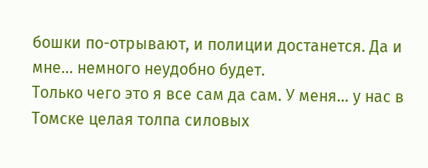бошки по-отрывают, и полиции достанется. Да и мне… немного неудобно будет.
Только чего это я все сам да сам. У меня… у нас в Томске целая толпа силовых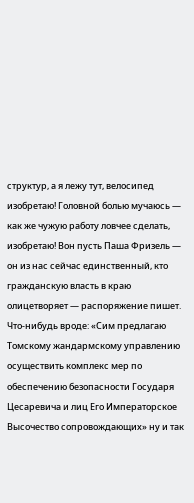структур, а я лежу тут, велосипед изобретаю! Головной болью мучаюсь — как же чужую работу ловчее сделать, изобретаю! Вон пусть Паша Фризель — он из нас сейчас единственный, кто гражданскую власть в краю олицетворяет — распоряжение пишет. Что-нибудь вроде: «Сим предлагаю Томскому жандармскому управлению осуществить комплекс мер по обеспечению безопасности Государя Цесаревича и лиц Его Императорское Высочество сопровождающих» ну и так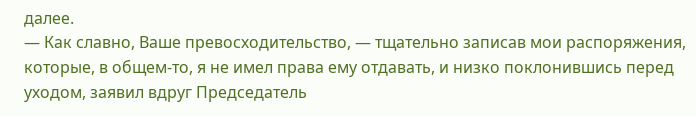далее.
— Как славно, Ваше превосходительство, — тщательно записав мои распоряжения, которые, в общем-то, я не имел права ему отдавать, и низко поклонившись перед уходом, заявил вдруг Председатель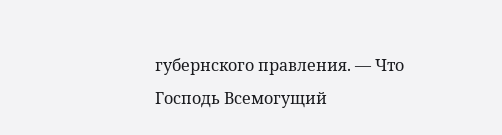губернского правления. — Что Господь Всемогущий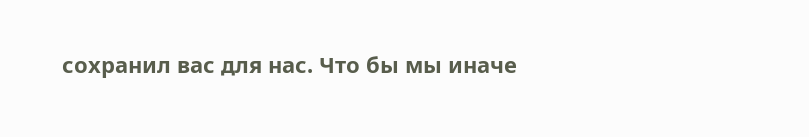сохранил вас для нас. Что бы мы иначе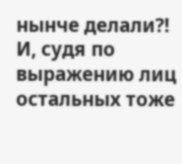нынче делали?!
И, судя по выражению лиц остальных тоже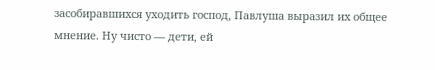засобиравшихся уходить господ, Павлуша выразил их общее мнение. Ну чисто — дети, ей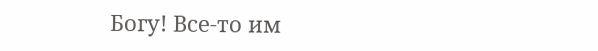Богу! Все-то им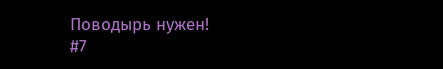Поводырь нужен!
#7